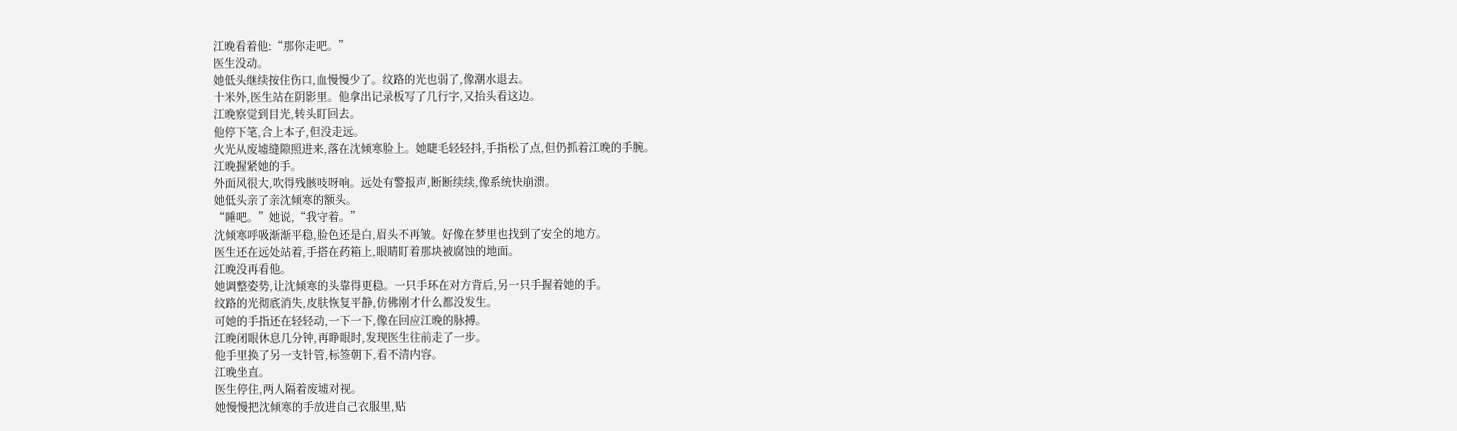江晚看着他:“那你走吧。”
医生没动。
她低头继续按住伤口,血慢慢少了。纹路的光也弱了,像潮水退去。
十米外,医生站在阴影里。他拿出记录板写了几行字,又抬头看这边。
江晚察觉到目光,转头盯回去。
他停下笔,合上本子,但没走远。
火光从废墟缝隙照进来,落在沈倾寒脸上。她睫毛轻轻抖,手指松了点,但仍抓着江晚的手腕。
江晚握紧她的手。
外面风很大,吹得残骸吱呀响。远处有警报声,断断续续,像系统快崩溃。
她低头亲了亲沈倾寒的额头。
“睡吧。”她说,“我守着。”
沈倾寒呼吸渐渐平稳,脸色还是白,眉头不再皱。好像在梦里也找到了安全的地方。
医生还在远处站着,手搭在药箱上,眼睛盯着那块被腐蚀的地面。
江晚没再看他。
她调整姿势,让沈倾寒的头靠得更稳。一只手环在对方背后,另一只手握着她的手。
纹路的光彻底消失,皮肤恢复平静,仿佛刚才什么都没发生。
可她的手指还在轻轻动,一下一下,像在回应江晚的脉搏。
江晚闭眼休息几分钟,再睁眼时,发现医生往前走了一步。
他手里换了另一支针管,标签朝下,看不清内容。
江晚坐直。
医生停住,两人隔着废墟对视。
她慢慢把沈倾寒的手放进自己衣服里,贴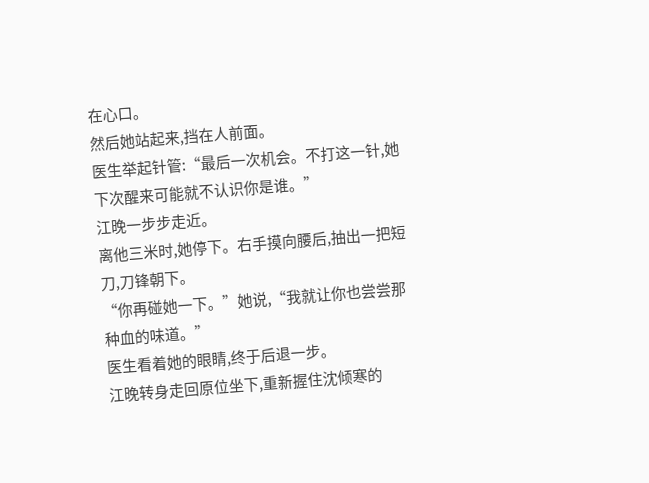在心口。
然后她站起来,挡在人前面。
医生举起针管:“最后一次机会。不打这一针,她下次醒来可能就不认识你是谁。”
江晚一步步走近。
离他三米时,她停下。右手摸向腰后,抽出一把短刀,刀锋朝下。
“你再碰她一下。”她说,“我就让你也尝尝那种血的味道。”
医生看着她的眼睛,终于后退一步。
江晚转身走回原位坐下,重新握住沈倾寒的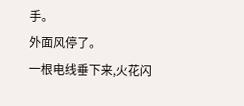手。
外面风停了。
一根电线垂下来,火花闪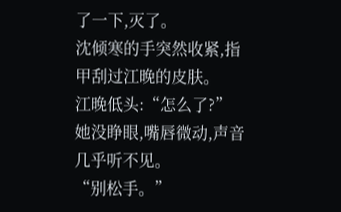了一下,灭了。
沈倾寒的手突然收紧,指甲刮过江晚的皮肤。
江晚低头:“怎么了?”
她没睁眼,嘴唇微动,声音几乎听不见。
“别松手。”